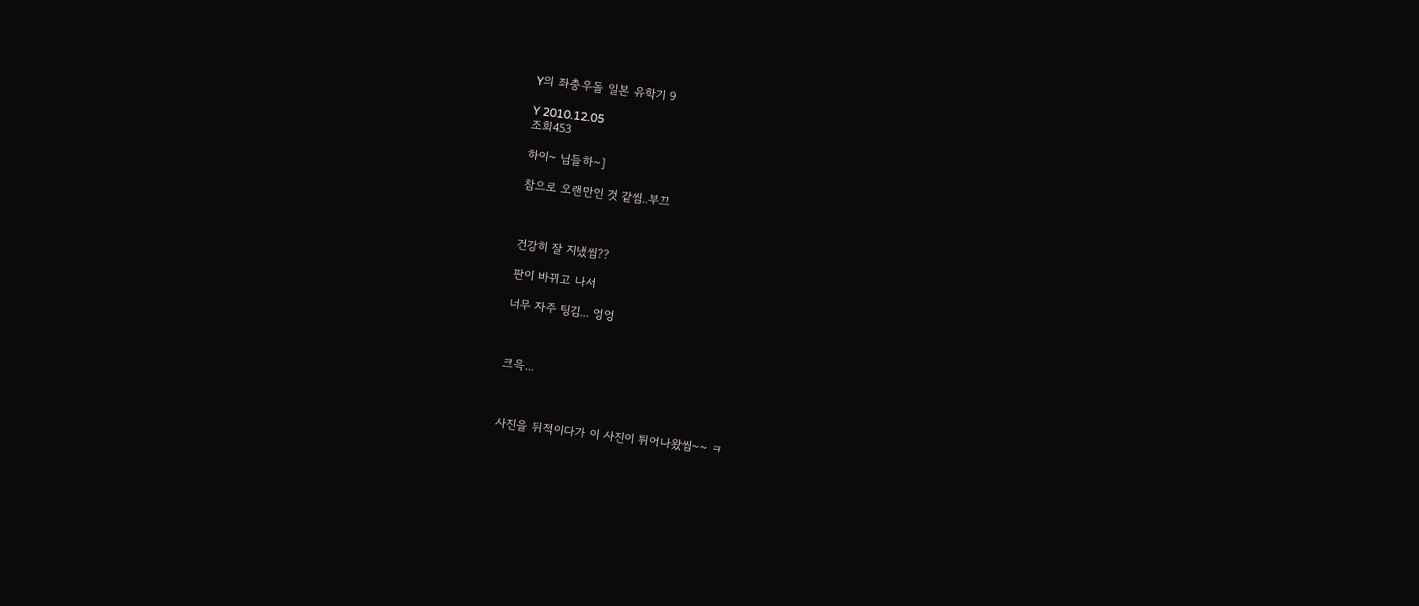Y의 좌충우돌 일본 유학기 9

Y 2010.12.05
조회453

하이~ 님들하~]

참으로 오랜만인 것 같씸..부끄



건강히 잘 지냈씸??

판이 바뀌고 나서

너무 자주 팅김... 엉엉



크윽...



사진을 뒤적이다가 이 사진이 튀어나왔씸~~ ㅋ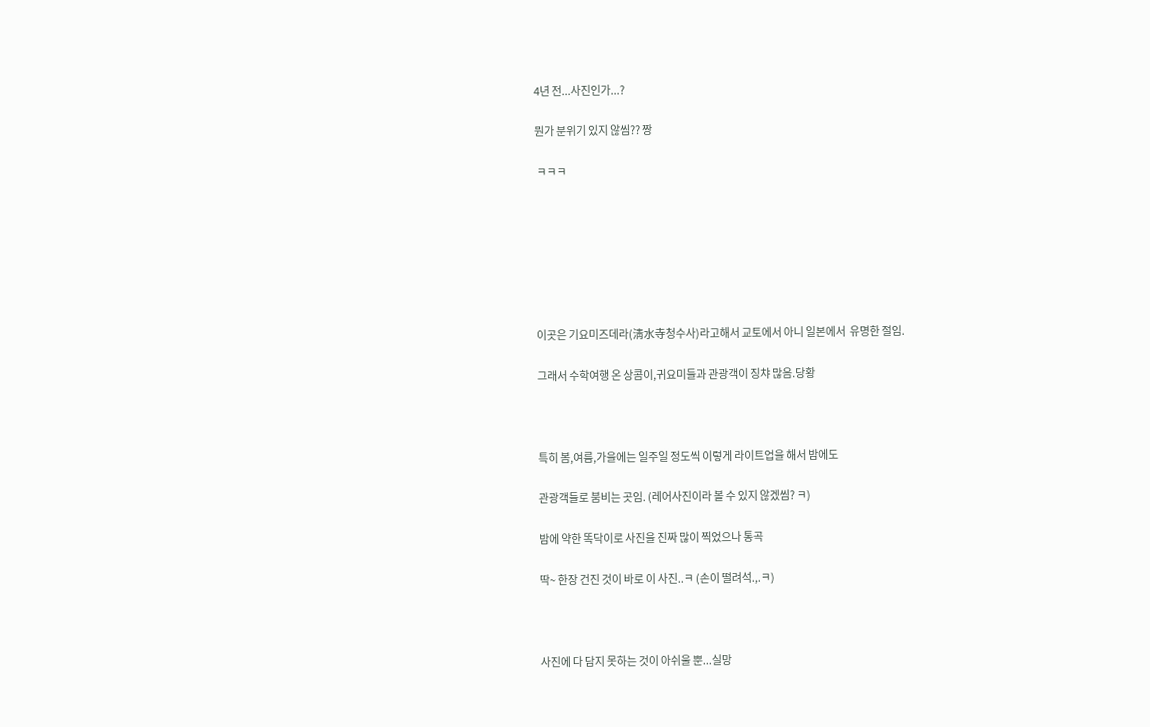4년 전...사진인가...?

뭔가 분위기 있지 않씸?? 짱

 ㅋㅋㅋ







이곳은 기요미즈데라(淸水寺청수사)라고해서 교토에서 아니 일본에서  유명한 절임.

그래서 수학여행 온 상콤이,귀요미들과 관광객이 징챠 많음.당황



특히 봄,여름,가을에는 일주일 정도씩 이렇게 라이트업을 해서 밤에도

관광객들로 붐비는 곳임. (레어사진이라 볼 수 있지 않겠씸? ㅋ)

밤에 약한 똑닥이로 사진을 진짜 많이 찍었으나 통곡

딱~ 한장 건진 것이 바로 이 사진..ㅋ (손이 떨려석.,.ㅋ)



사진에 다 담지 못하는 것이 아쉬울 뿐...실망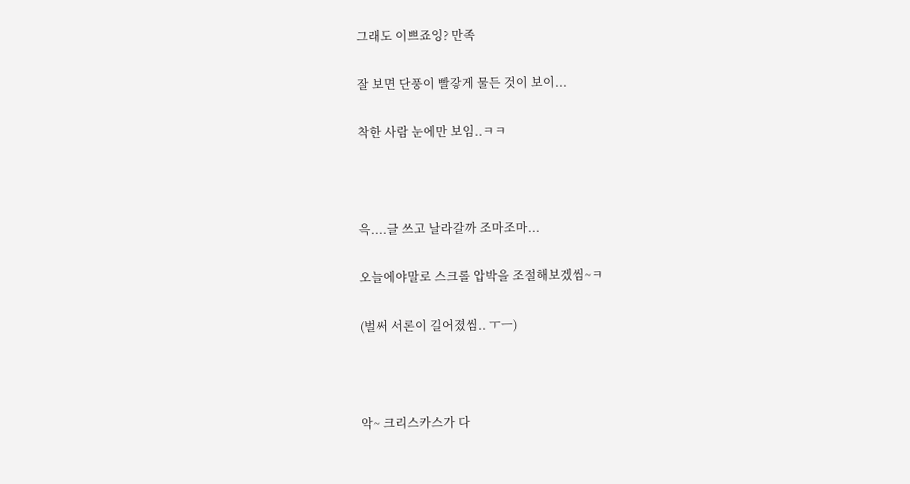그래도 이쁘죠잉? 만족

잘 보면 단풍이 빨갛게 물든 것이 보이...

착한 사람 눈에만 보임..ㅋㅋ



윽....글 쓰고 날라갈까 조마조마...

오늘에야말로 스크롤 압박을 조절해보겠씸~ㅋ

(벌써 서론이 길어졌씸.. ㅜㅡ)



악~ 크리스카스가 다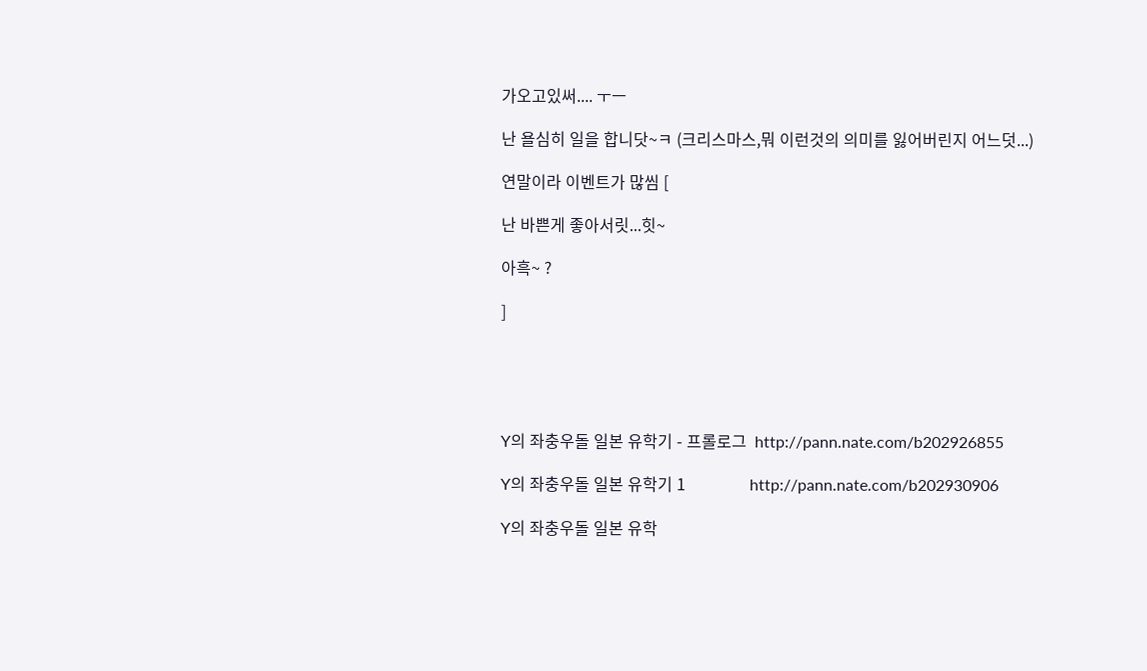가오고있써.... ㅜㅡ

난 욜심히 일을 합니닷~ㅋ (크리스마스,뭐 이런것의 의미를 잃어버린지 어느덧...)

연말이라 이벤트가 많씸 [

난 바쁜게 좋아서릿...힛~

아흑~ ?

]





Y의 좌충우돌 일본 유학기 - 프롤로그  http://pann.nate.com/b202926855

Y의 좌충우돌 일본 유학기 1                http://pann.nate.com/b202930906

Y의 좌충우돌 일본 유학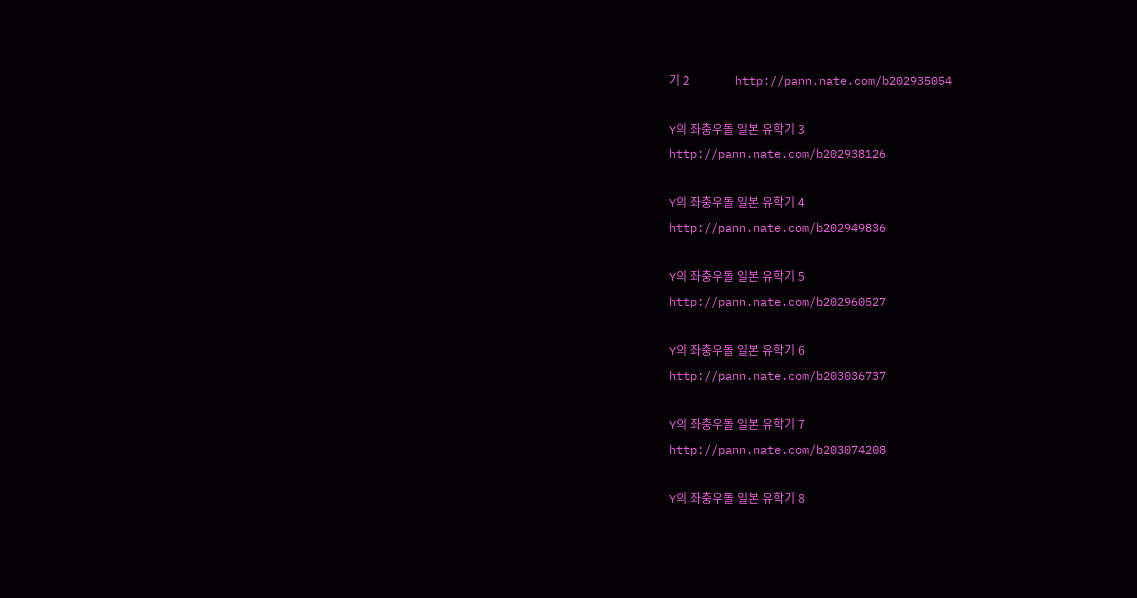기 2               http://pann.nate.com/b202935054

Y의 좌충우돌 일본 유학기 3               http://pann.nate.com/b202938126

Y의 좌충우돌 일본 유학기 4                http://pann.nate.com/b202949836

Y의 좌충우돌 일본 유학기 5                http://pann.nate.com/b202960527

Y의 좌충우돌 일본 유학기 6                http://pann.nate.com/b203036737

Y의 좌충우돌 일본 유학기 7                http://pann.nate.com/b203074208

Y의 좌충우돌 일본 유학기 8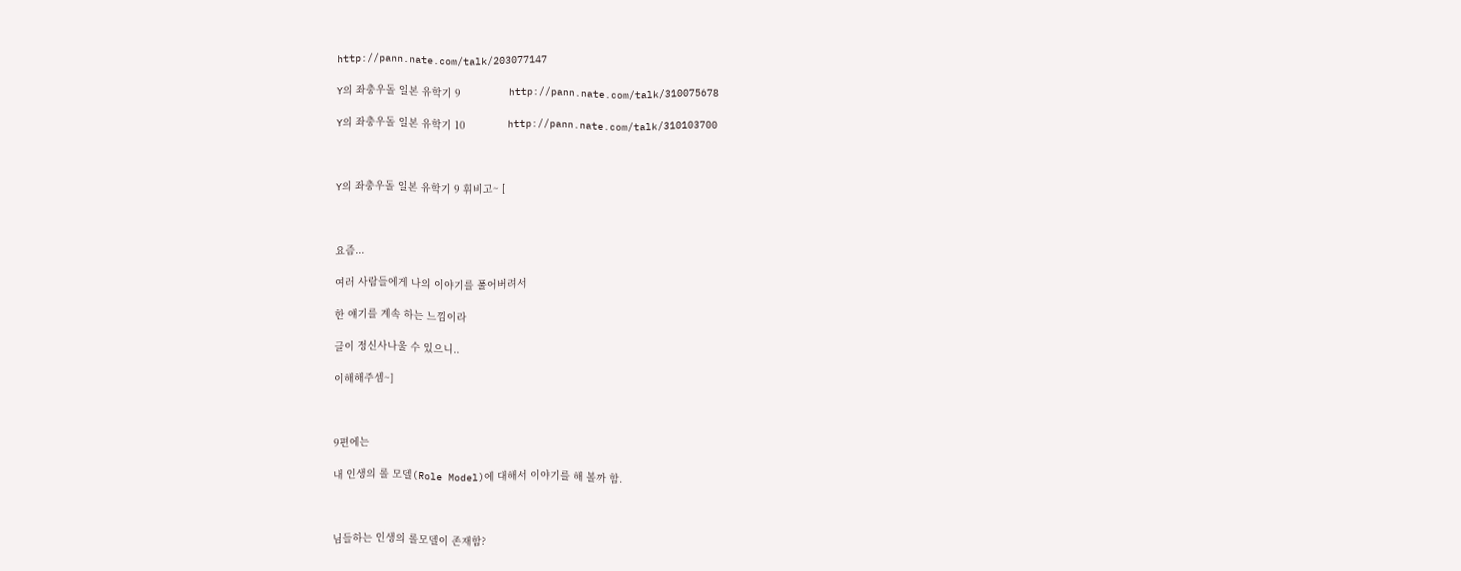http://pann.nate.com/talk/203077147

Y의 좌충우돌 일본 유학기 9                http://pann.nate.com/talk/310075678

Y의 좌충우돌 일본 유학기 10              http://pann.nate.com/talk/310103700



Y의 좌충우돌 일본 유학기 9 휘비고~ [



요즘...

여러 사람들에게 나의 이야기를 풀어버려서

한 얘기를 계속 하는 느낌이라

글이 정신사나울 수 있으니..

이해해주셈~]



9편에는

내 인생의 롤 모델(Role Model)에 대해서 이야기를 해 볼까 함.



님들하는 인생의 롤모델이 존재함?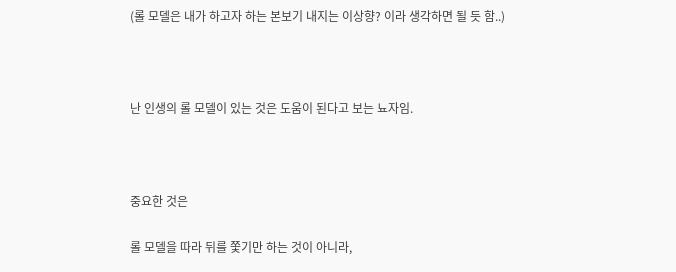(롤 모델은 내가 하고자 하는 본보기 내지는 이상향? 이라 생각하면 될 듯 함..)



난 인생의 롤 모델이 있는 것은 도움이 된다고 보는 뇨자임.



중요한 것은

롤 모델을 따라 뒤를 쫓기만 하는 것이 아니라,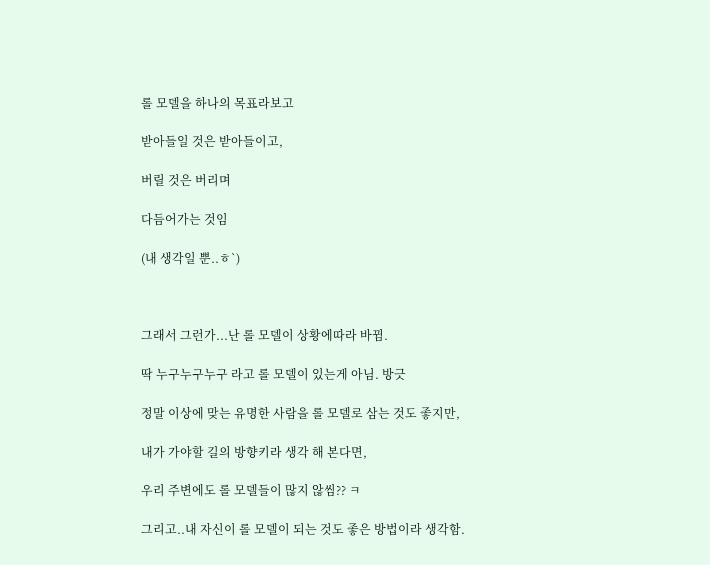롤 모델을 하나의 목표라보고

받아들일 것은 받아들이고,

버릴 것은 버리며

다듬어가는 것임

(내 생각일 뿐..ㅎ`)



그래서 그런가...난 롤 모델이 상황에따라 바뀜.

딱 누구누구누구 라고 롤 모델이 있는게 아님. 방긋

정말 이상에 맞는 유명한 사람을 롤 모델로 삼는 것도 좋지만,

내가 가야할 길의 방향키라 생각 해 본다면,

우리 주변에도 롤 모델들이 많지 않씸?? ㅋ

그리고..내 자신이 롤 모델이 되는 것도 좋은 방법이라 생각함.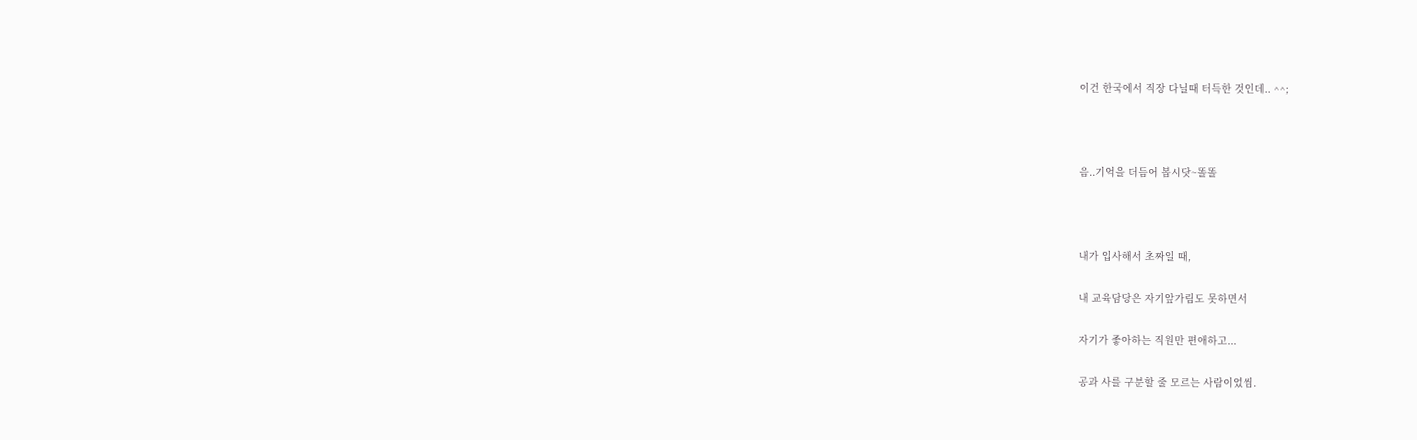이건 한국에서 직장 다닐때 터득한 것인데.. ^^;



음..기억을 더듬어 봅시닷~똘똘



내가 입사해서 초짜일 때,

내 교육담당은 자기앞가림도 못하면서

자기가 좋아하는 직원만 편애하고...

공과 사를 구분할 줄 모르는 사람이었씸.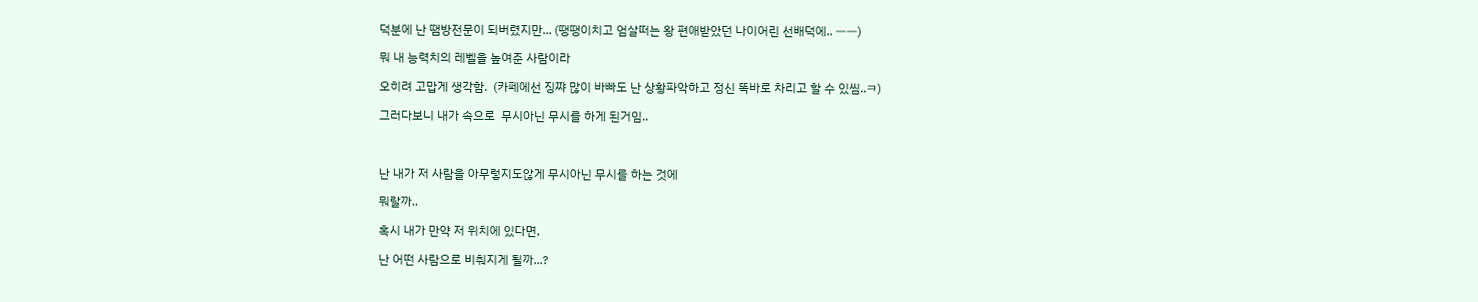덕분에 난 땜방전문이 되버렸지만... (땡땡이치고 엄살떠는 왕 편애받았던 나이어린 선배덕에.. ㅡㅡ)

뭐 내 능력치의 레벨을 높여준 사람이라

오히려 고맙게 생각함.  (카페에선 징쨔 많이 바빠도 난 상황파악하고 정신 똑바로 차리고 할 수 있씸..ㅋ)

그러다보니 내가 속으로  무시아닌 무시를 하게 된거임..



난 내가 저 사람을 아무렇지도않게 무시아닌 무시를 하는 것에

뭐랄까..

혹시 내가 만약 저 위치에 있다면,

난 어떤 사람으로 비춰지게 될까...?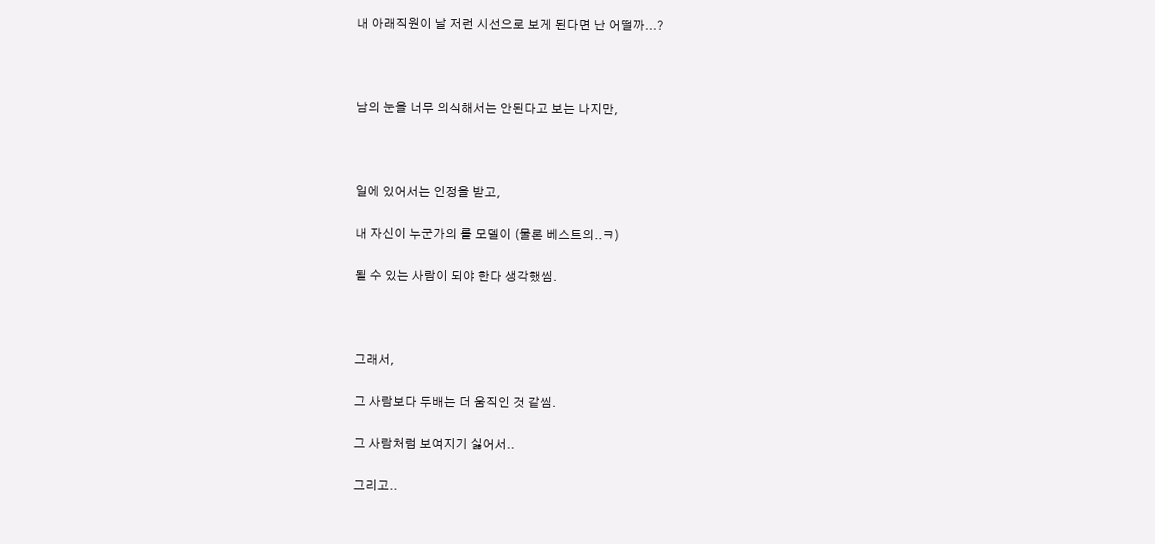내 아래직원이 날 저런 시선으로 보게 된다면 난 어떨까...?



남의 눈을 너무 의식해서는 안된다고 보는 나지만,



일에 있어서는 인정을 받고,

내 자신이 누군가의 롤 모델이 (물론 베스트의..ㅋ)

될 수 있는 사람이 되야 한다 생각했씸.



그래서,

그 사람보다 두배는 더 움직인 것 같씸.

그 사람처럼 보여지기 싫어서..

그리고..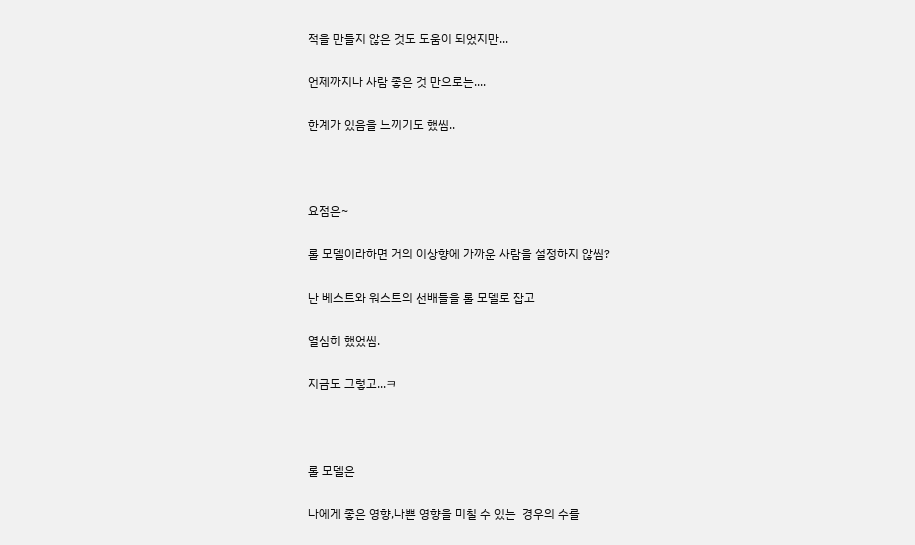적을 만들지 않은 것도 도움이 되었지만...

언제까지나 사람 좋은 것 만으로는....

한계가 있음을 느끼기도 했씸..



요점은~

롤 모델이라하면 거의 이상향에 가까운 사람을 설정하지 않씸?

난 베스트와 워스트의 선배들을 롤 모델로 잡고

열심히 했었씸.

지금도 그렇고...ㅋ



롤 모델은

나에게 좋은 영향,나쁜 영향을 미칠 수 있는  경우의 수를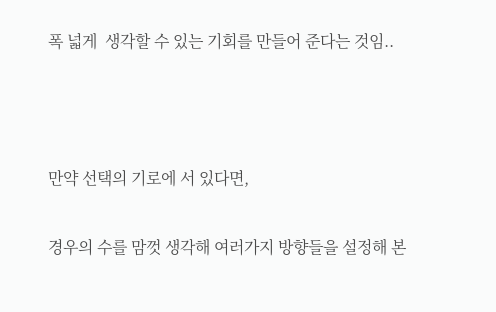폭 넓게  생각할 수 있는 기회를 만들어 준다는 것임..



만약 선택의 기로에 서 있다면,

경우의 수를 맘껏 생각해 여러가지 방향들을 설정해 본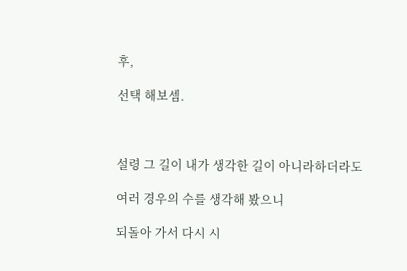후,

선택 해보셈.



설령 그 길이 내가 생각한 길이 아니라하더라도

여러 경우의 수를 생각해 봤으니

되돌아 가서 다시 시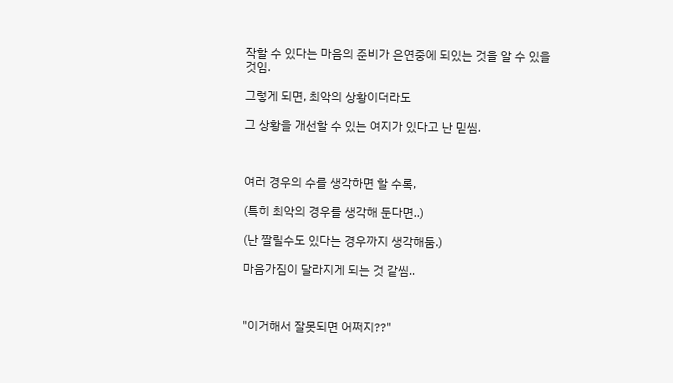작할 수 있다는 마음의 준비가 은연중에 되있는 것을 알 수 있을것임.

그렇게 되면, 최악의 상황이더라도

그 상황을 개선할 수 있는 여지가 있다고 난 믿씸.



여러 경우의 수를 생각하면 할 수록,

(특히 최악의 경우를 생각해 둔다면..)

(난 짤릴수도 있다는 경우까지 생각해둠.)

마음가짐이 달라지게 되는 것 같씸..



"이거해서 잘못되면 어쩌지??"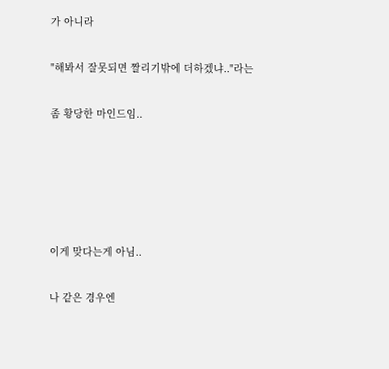가 아니라

"해봐서 잘못되면 짤리기밖에 더하겠냐.."라는

좀 황당한 마인드임..





이게 맞다는게 아님..

나 같은 경우엔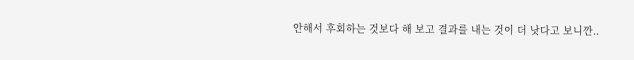안해서 후회하는 것보다 해 보고 결과를 내는 것이 더 낫다고 보니깐..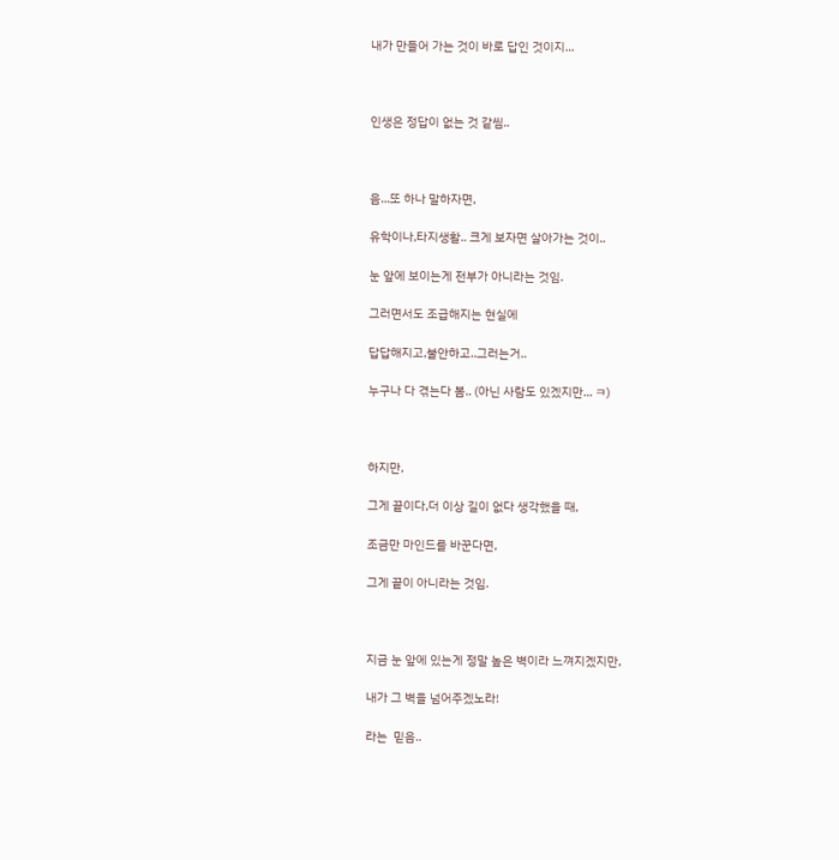내가 만들어 가는 것이 바로 답인 것이지...



인생은 정답이 없는 것 같씸..



음...또 하나 말하자면,

유학이나,타지생활.. 크게 보자면 살아가는 것이..

눈 앞에 보이는게 전부가 아니라는 것임.

그러면서도 조급해지는 현실에

답답해지고,불안하고..그러는거..

누구나 다 겪는다 봄.. (아닌 사람도 있겠지만... ㅋ)



하지만,

그게 끝이다,더 이상 길이 없다 생각했을 때,

조금만 마인드를 바꾼다면,

그게 끝이 아니라는 것임.



지금 눈 앞에 있는게 정말 높은 벽이라 느껴지겠지만,

내가 그 벽을 넘어주겠노라!

라는  믿음..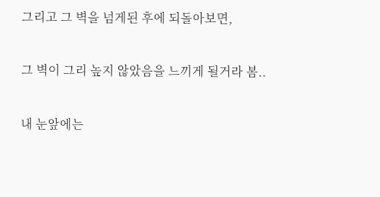그리고 그 벽을 넘게된 후에 되돌아보면,

그 벽이 그리 높지 않았음을 느끼게 될거라 봄..

내 눈앞에는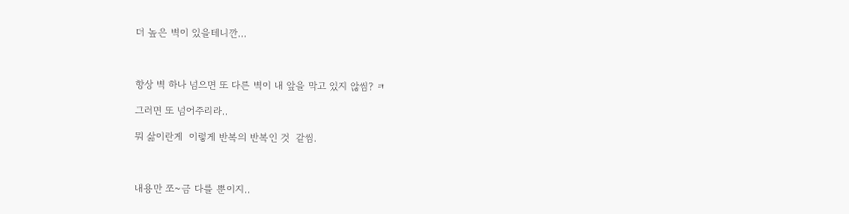더 높은 벽이 있을테니깐...



항상 벽 하나 넘으면 또 다른 벽이 내 앞을 막고 있지 않씸? ㅋ

그러면 또 넘어주리라..

뭐 삶이란게  이렇게 반복의 반복인 것  같씸.



내용만 쪼~금 다를 뿐이지..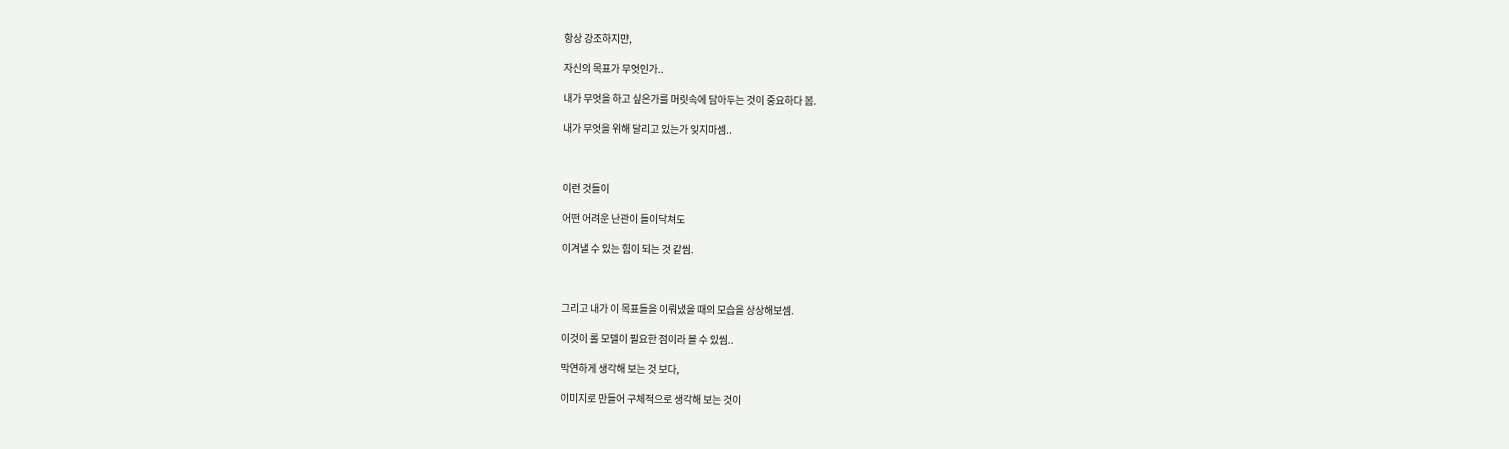항상 강조하지먄,

자신의 목표가 무엇인가..

내가 무엇을 하고 싶은가를 머릿속에 담아두는 것이 중요하다 봄.

내가 무엇을 위해 달리고 있는가 잊지마셈..



이런 것들이

어떤 어려운 난관이 들이닥쳐도

이겨낼 수 있는 힘이 되는 것 같씸.



그리고 내가 이 목표들을 이뤄냈을 때의 모습을 상상해보셈.

이것이 롤 모델이 필요한 점이라 볼 수 있씸..

막연하게 생각해 보는 것 보다,

이미지로 만들어 구체적으로 생각해 보는 것이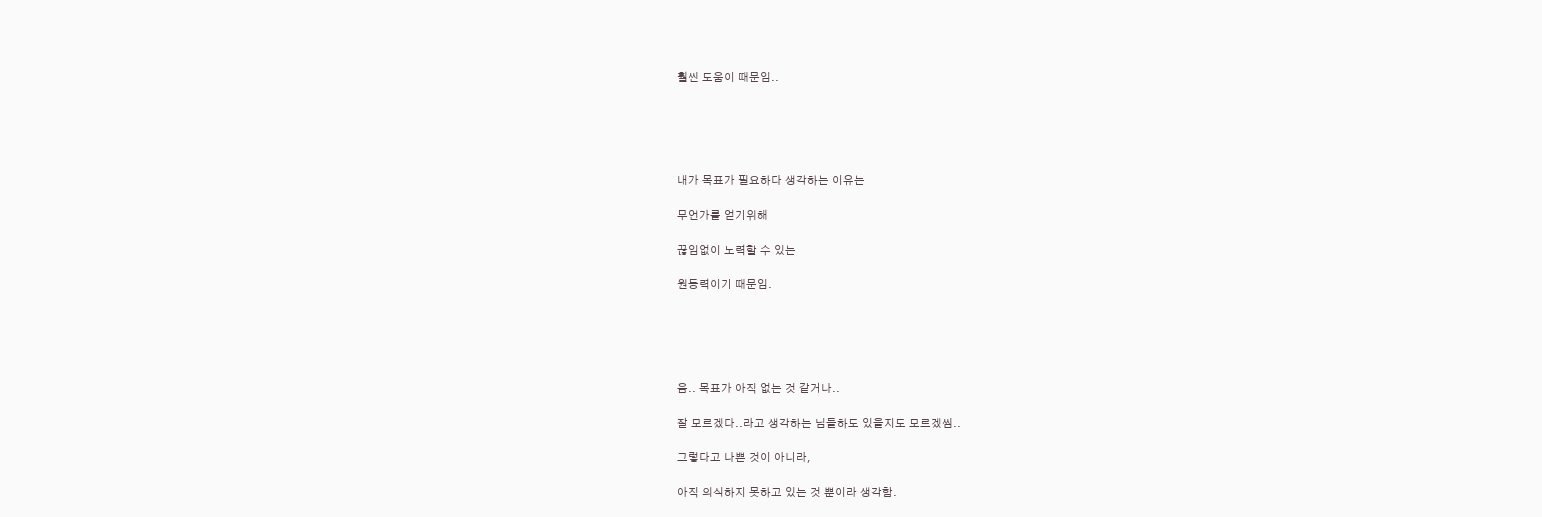훨씬 도움이 때문임..





내가 목표가 필요하다 생각하는 이유는

무언가를 얻기위해

끊임없이 노력할 수 있는

원동력이기 때문임.





음.. 목표가 아직 없는 것 같거나..

잘 모르겠다..라고 생각하는 님들하도 있을지도 모르겠씸..

그렇다고 나쁜 것이 아니라,

아직 의식하지 못하고 있는 것 뿐이라 생각함.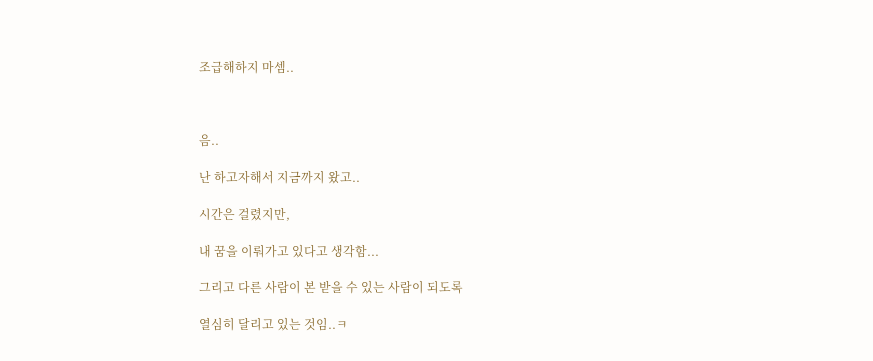조급해하지 마셈..



음..

난 하고자해서 지금까지 왔고..

시간은 걸렸지만,

내 꿈을 이뤄가고 있다고 생각함...

그리고 다른 사람이 본 받을 수 있는 사람이 되도록

열심히 달리고 있는 것임..ㅋ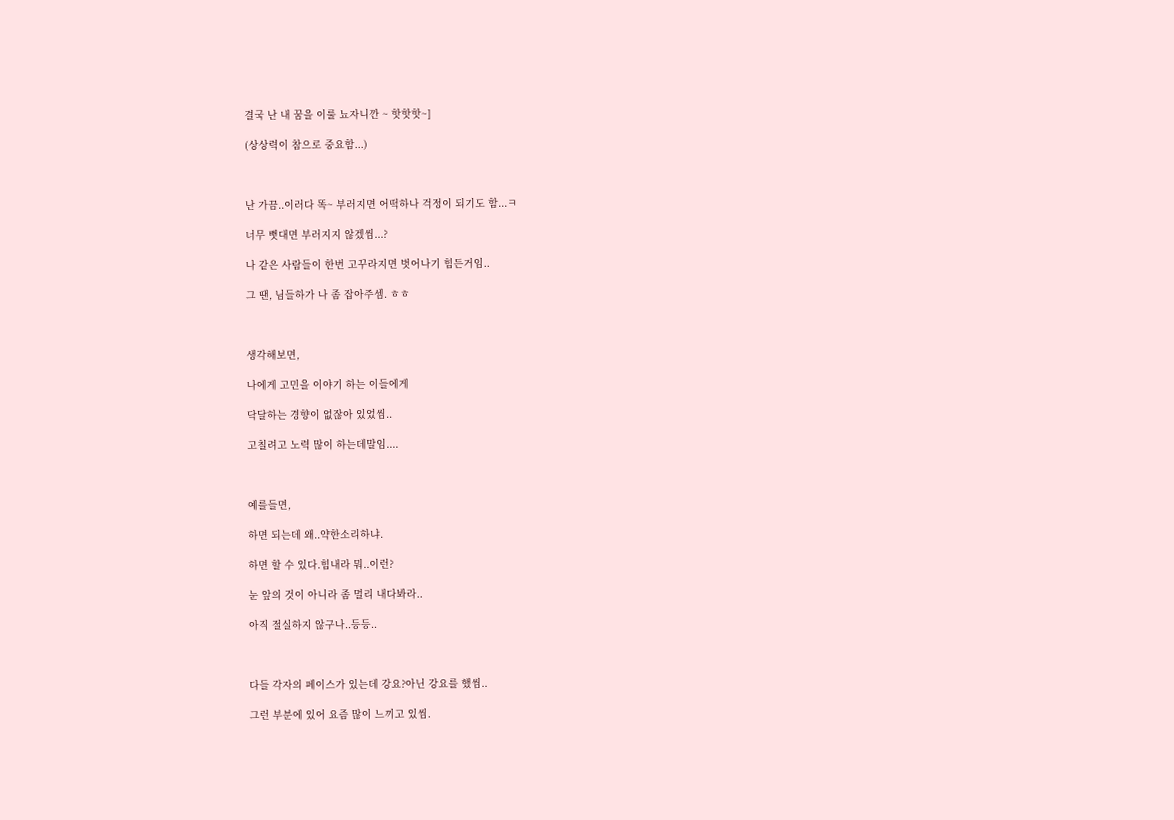결국 난 내 꿈을 이룰 뇨자니깐 ~ 핫핫핫~]

(상상력이 참으로 중요함...)



난 가끔..이러다 똑~ 부러지면 어떡하나 걱정이 되기도 함...ㅋ

너무 뻣대면 부러지지 않겠씸...?

나 같은 사람들이 한번 고꾸라지면 벗어나기 힘든거임..

그 땐, 님들하가 나 좀 잡아주셈. ㅎㅎ



생각해보면,

나에게 고민을 이야기 하는 이들에게

닥달하는 경향이 없잖아 있었씸..

고칠려고 노력 많이 하는데말임....



예를들면,

하면 되는데 왜..약한소리하냐.

하면 할 수 있다.힘내라 뭐..이런?

눈 앞의 것이 아니라 좀 멀리 내다봐라..

아직 절실하지 않구나..등등..



다들 각자의 페이스가 있는데 강요?아닌 강요를 했씸..

그런 부분에 있어 요즘 많이 느끼고 있씸.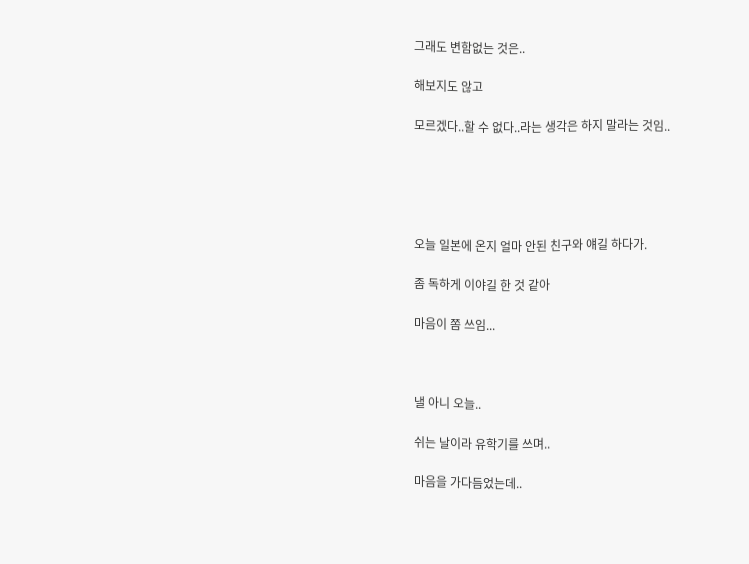그래도 변함없는 것은..

해보지도 않고

모르겠다..할 수 없다..라는 생각은 하지 말라는 것임..





오늘 일본에 온지 얼마 안된 친구와 얘길 하다가.

좀 독하게 이야길 한 것 같아

마음이 쫌 쓰임...



낼 아니 오늘..

쉬는 날이라 유학기를 쓰며..

마음을 가다듬었는데..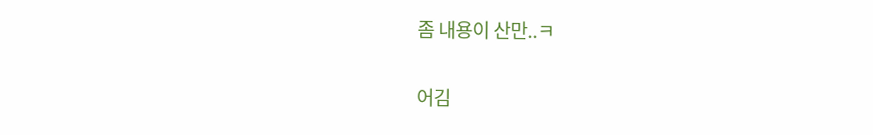좀 내용이 산만..ㅋ

어김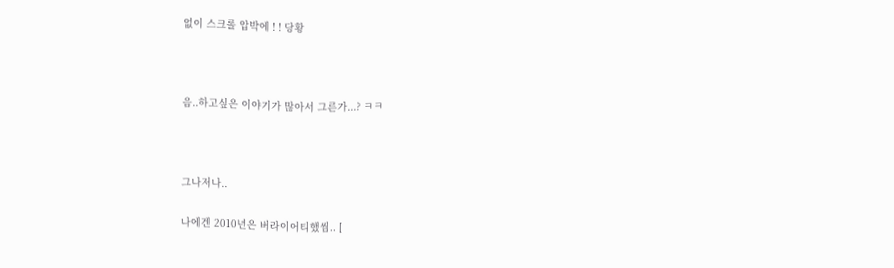없이 스크롤 압박에 ! ! 당황



음..하고싶은 이야기가 많아서 그른가...? ㅋㅋ



그나저나..

나에겐 2010년은 버라이어티했씸.. [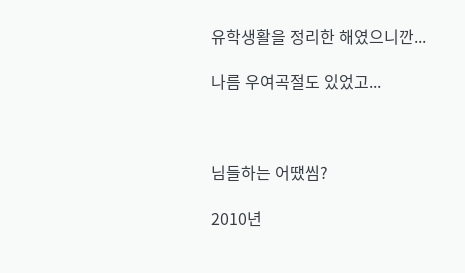유학생활을 정리한 해였으니깐...

나름 우여곡절도 있었고...



님들하는 어땠씸?

2010년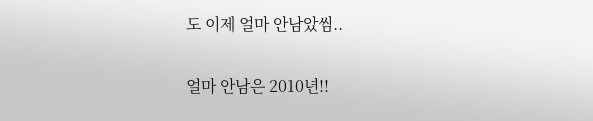도 이제 얼마 안남았씸..

얼마 안남은 2010년!!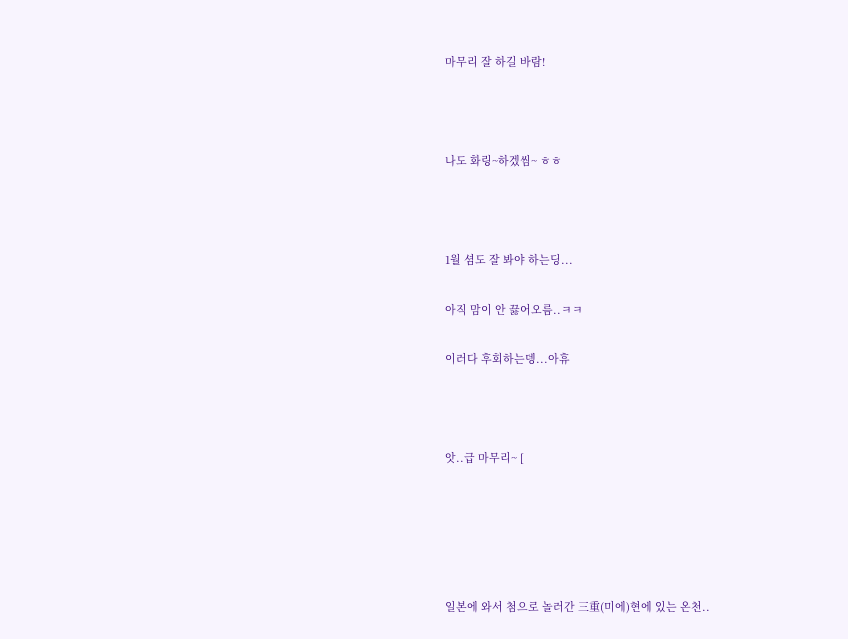마무리 잘 하길 바람!



나도 화링~하겠씸~ ㅎㅎ



1월 셤도 잘 봐야 하는딩...

아직 맘이 안 끓어오름..ㅋㅋ

이러다 후회하는뎅...아휴



앗..급 마무리~ [





일본에 와서 첨으로 놀러간 三重(미에)현에 있는 온천..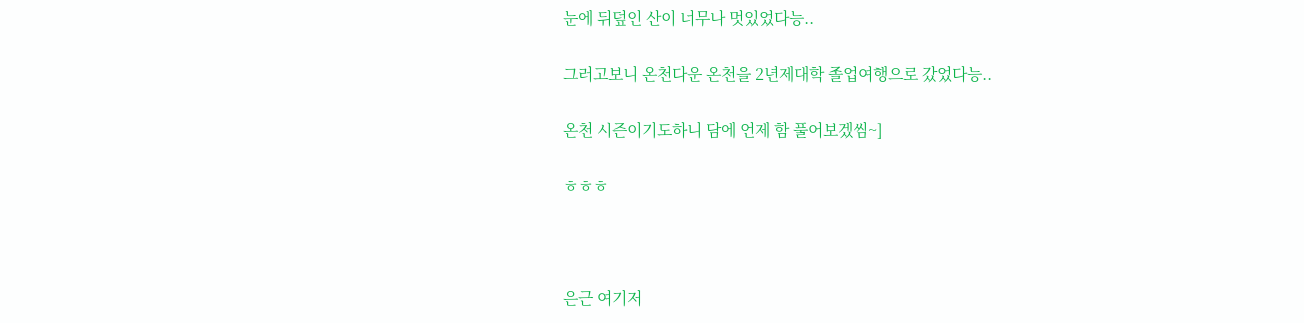눈에 뒤덮인 산이 너무나 멋있었다능..

그러고보니 온천다운 온천을 2년제대학 졸업여행으로 갔었다능..

온천 시즌이기도하니 담에 언제 함 풀어보겠씸~]

ㅎㅎㅎ



은근 여기저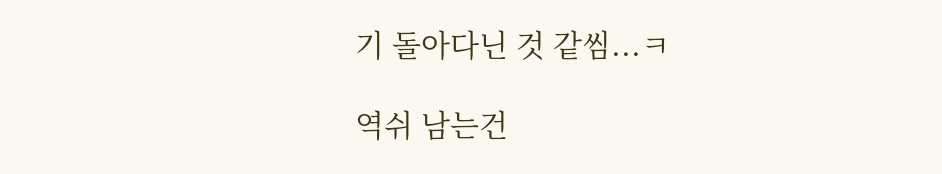기 돌아다닌 것 같씸...ㅋ

역쉬 남는건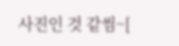사진인 것 같씸~[